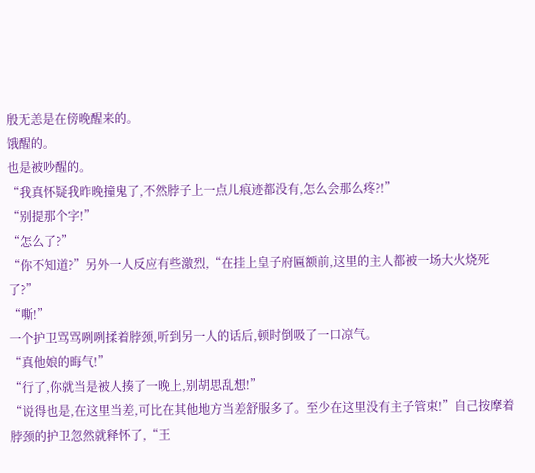殷无恙是在傍晚醒来的。
饿醒的。
也是被吵醒的。
“我真怀疑我昨晚撞鬼了,不然脖子上一点儿痕迹都没有,怎么会那么疼?!”
“别提那个字!”
“怎么了?”
“你不知道?”另外一人反应有些激烈,“在挂上皇子府匾额前,这里的主人都被一场大火烧死了?”
“嘶!”
一个护卫骂骂咧咧揉着脖颈,听到另一人的话后,顿时倒吸了一口凉气。
“真他娘的晦气!”
“行了,你就当是被人揍了一晚上,别胡思乱想!”
“说得也是,在这里当差,可比在其他地方当差舒服多了。至少在这里没有主子管束!”自己按摩着脖颈的护卫忽然就释怀了,“王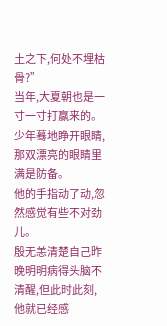土之下,何处不埋枯骨?”
当年,大夏朝也是一寸一寸打赢来的。
少年蓦地睁开眼睛,那双漂亮的眼睛里满是防备。
他的手指动了动,忽然感觉有些不对劲儿。
殷无恙清楚自己昨晚明明病得头脑不清醒,但此时此刻,他就已经感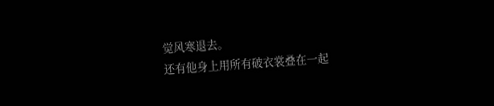觉风寒退去。
还有他身上用所有破衣裳叠在一起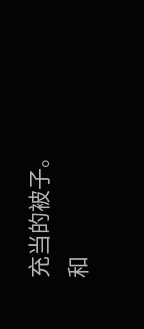充当的被子。
和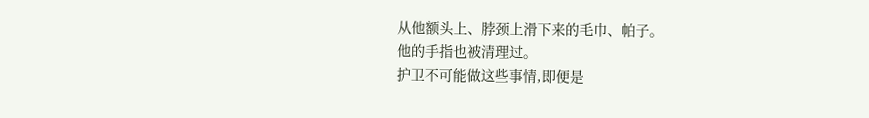从他额头上、脖颈上滑下来的毛巾、帕子。
他的手指也被清理过。
护卫不可能做这些事情,即便是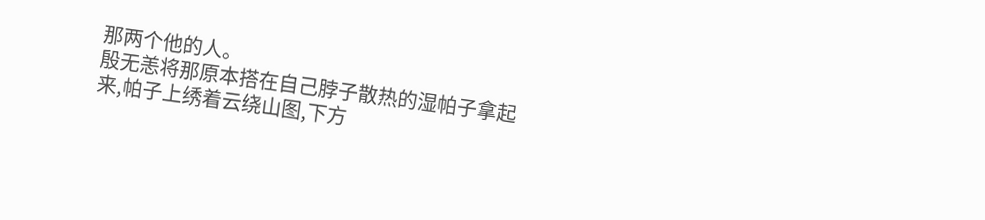那两个他的人。
殷无恙将那原本搭在自己脖子散热的湿帕子拿起来,帕子上绣着云绕山图,下方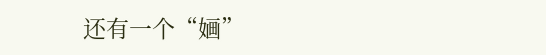还有一个“婳”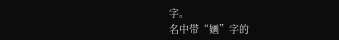字。
名中带“婳”字的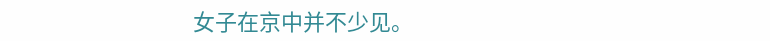女子在京中并不少见。